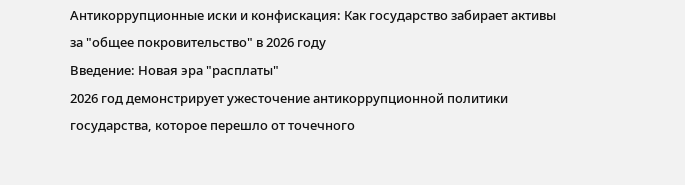Антикоррупционные иски и конфискация: Как государство забирает активы за "общее покровительство" в 2026 году
Введение: Новая эра "расплаты"
2026 год демонстрирует ужесточение антикоррупционной политики государства, которое перешло от точечного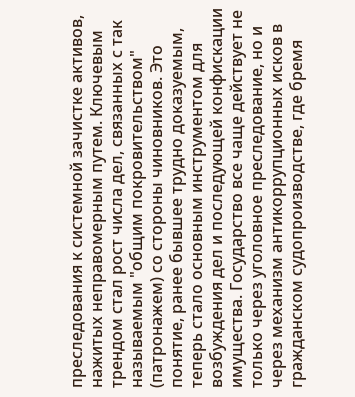преследования к системной зачистке активов, нажитых неправомерным путем. Ключевым трендом стал рост числа дел, связанных с так называемым "общим покровительством" (патронажем) со стороны чиновников. Это понятие, ранее бывшее трудно доказуемым, теперь стало основным инструментом для возбуждения дел и последующей конфискации имущества. Государство все чаще действует не только через уголовное преследование, но и через механизм антикоррупционных исков в гражданском судопроизводстве, где бремя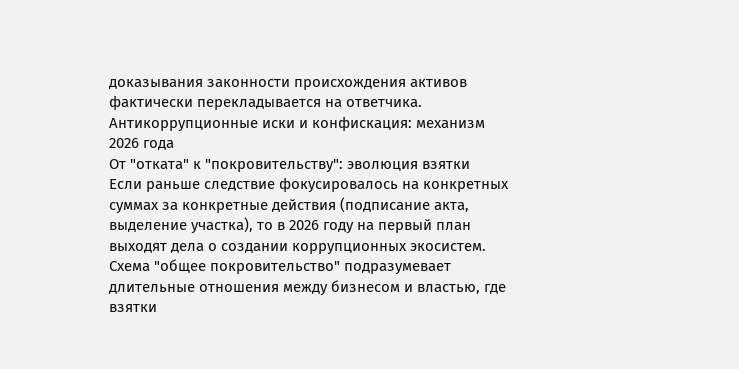доказывания законности происхождения активов фактически перекладывается на ответчика.
Антикоррупционные иски и конфискация: механизм 2026 года
От "отката" к "покровительству": эволюция взятки
Если раньше следствие фокусировалось на конкретных суммах за конкретные действия (подписание акта, выделение участка), то в 2026 году на первый план выходят дела о создании коррупционных экосистем. Схема "общее покровительство" подразумевает длительные отношения между бизнесом и властью, где взятки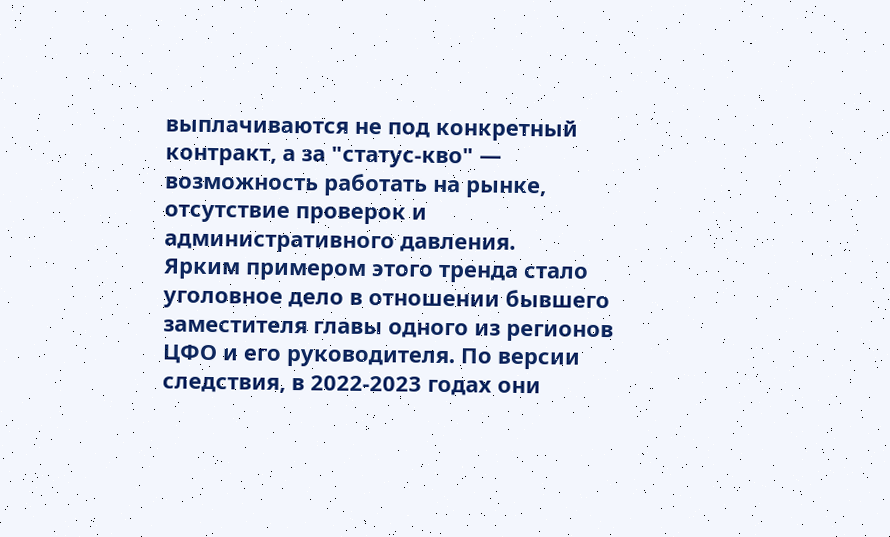выплачиваются не под конкретный контракт, а за "статус-кво" — возможность работать на рынке, отсутствие проверок и административного давления.
Ярким примером этого тренда стало уголовное дело в отношении бывшего заместителя главы одного из регионов ЦФО и его руководителя. По версии следствия, в 2022-2023 годах они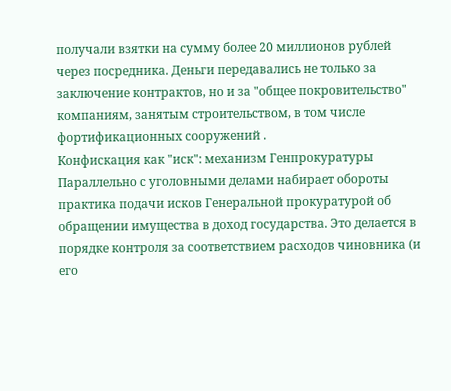получали взятки на сумму более 20 миллионов рублей через посредника. Деньги передавались не только за заключение контрактов, но и за "общее покровительство" компаниям, занятым строительством, в том числе фортификационных сооружений .
Конфискация как "иск": механизм Генпрокуратуры
Параллельно с уголовными делами набирает обороты практика подачи исков Генеральной прокуратурой об обращении имущества в доход государства. Это делается в порядке контроля за соответствием расходов чиновника (и его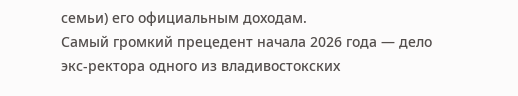семьи) его официальным доходам.
Самый громкий прецедент начала 2026 года — дело экс-ректора одного из владивостокских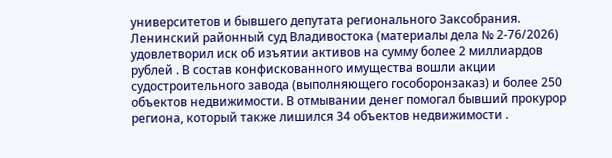университетов и бывшего депутата регионального Заксобрания. Ленинский районный суд Владивостока (материалы дела № 2-76/2026) удовлетворил иск об изъятии активов на сумму более 2 миллиардов рублей . В состав конфискованного имущества вошли акции судостроительного завода (выполняющего гособоронзаказ) и более 250 объектов недвижимости. В отмывании денег помогал бывший прокурор региона, который также лишился 34 объектов недвижимости .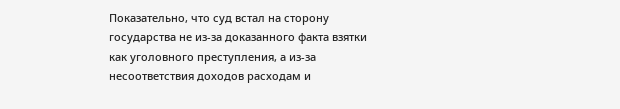Показательно, что суд встал на сторону государства не из-за доказанного факта взятки как уголовного преступления, а из-за несоответствия доходов расходам и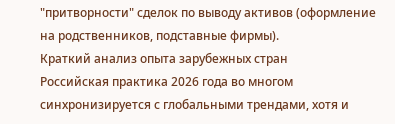"притворности" сделок по выводу активов (оформление на родственников, подставные фирмы).
Краткий анализ опыта зарубежных стран
Российская практика 2026 года во многом синхронизируется с глобальными трендами, хотя и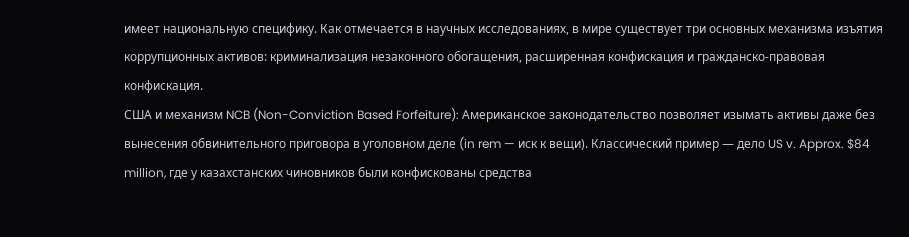имеет национальную специфику. Как отмечается в научных исследованиях, в мире существует три основных механизма изъятия коррупционных активов: криминализация незаконного обогащения, расширенная конфискация и гражданско-правовая конфискация.
США и механизм NCB (Non-Conviction Based Forfeiture): Американское законодательство позволяет изымать активы даже без вынесения обвинительного приговора в уголовном деле (in rem — иск к вещи). Классический пример — дело US v. Approx. $84 million, где у казахстанских чиновников были конфискованы средства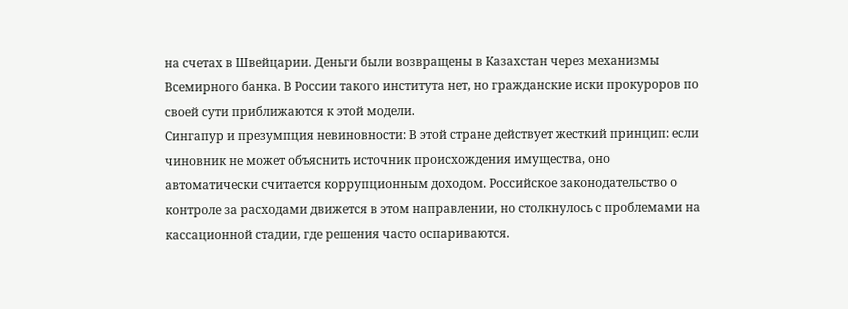на счетах в Швейцарии. Деньги были возвращены в Казахстан через механизмы Всемирного банка. В России такого института нет, но гражданские иски прокуроров по своей сути приближаются к этой модели.
Сингапур и презумпция невиновности: В этой стране действует жесткий принцип: если чиновник не может объяснить источник происхождения имущества, оно автоматически считается коррупционным доходом. Российское законодательство о контроле за расходами движется в этом направлении, но столкнулось с проблемами на кассационной стадии, где решения часто оспариваются.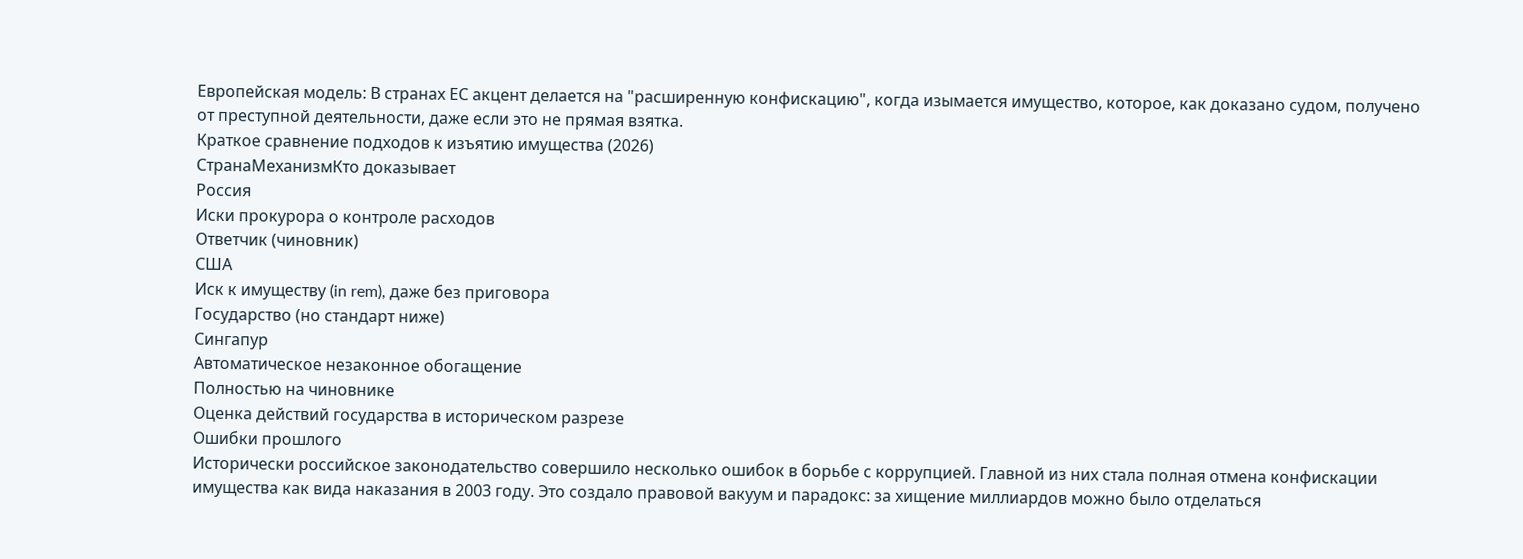Европейская модель: В странах ЕС акцент делается на "расширенную конфискацию", когда изымается имущество, которое, как доказано судом, получено от преступной деятельности, даже если это не прямая взятка.
Краткое сравнение подходов к изъятию имущества (2026)
СтранаМеханизмКто доказывает
Россия
Иски прокурора о контроле расходов
Ответчик (чиновник)
США
Иск к имуществу (in rem), даже без приговора
Государство (но стандарт ниже)
Сингапур
Автоматическое незаконное обогащение
Полностью на чиновнике
Оценка действий государства в историческом разрезе
Ошибки прошлого
Исторически российское законодательство совершило несколько ошибок в борьбе с коррупцией. Главной из них стала полная отмена конфискации имущества как вида наказания в 2003 году. Это создало правовой вакуум и парадокс: за хищение миллиардов можно было отделаться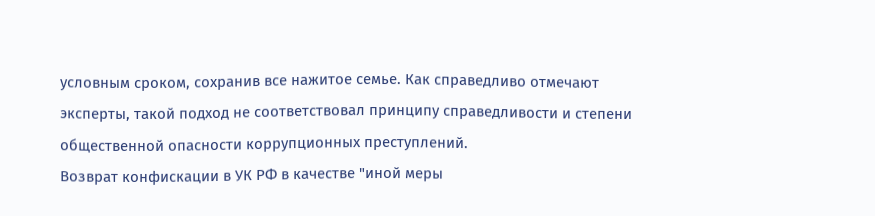условным сроком, сохранив все нажитое семье. Как справедливо отмечают эксперты, такой подход не соответствовал принципу справедливости и степени общественной опасности коррупционных преступлений.
Возврат конфискации в УК РФ в качестве "иной меры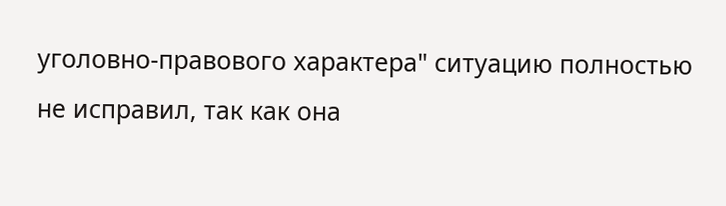уголовно-правового характера" ситуацию полностью не исправил, так как она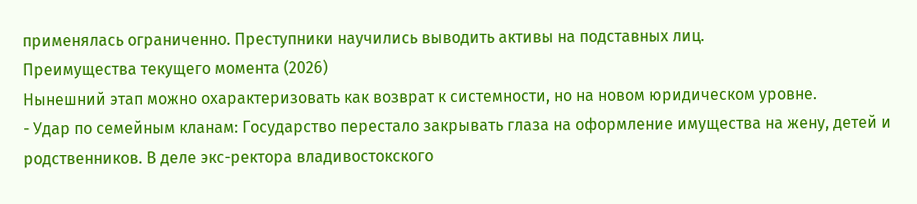применялась ограниченно. Преступники научились выводить активы на подставных лиц.
Преимущества текущего момента (2026)
Нынешний этап можно охарактеризовать как возврат к системности, но на новом юридическом уровне.
- Удар по семейным кланам: Государство перестало закрывать глаза на оформление имущества на жену, детей и родственников. В деле экс-ректора владивостокского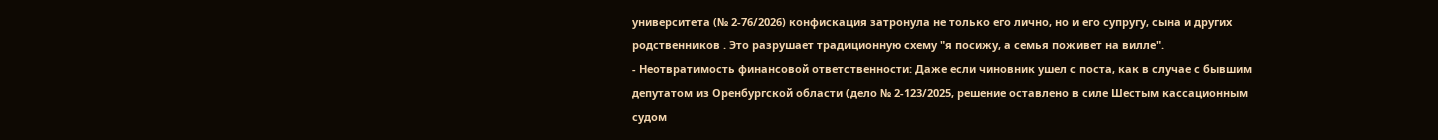университета (№ 2-76/2026) конфискация затронула не только его лично, но и его супругу, сына и других родственников . Это разрушает традиционную схему "я посижу, а семья поживет на вилле".
- Неотвратимость финансовой ответственности: Даже если чиновник ушел с поста, как в случае с бывшим депутатом из Оренбургской области (дело № 2-123/2025, решение оставлено в силе Шестым кассационным судом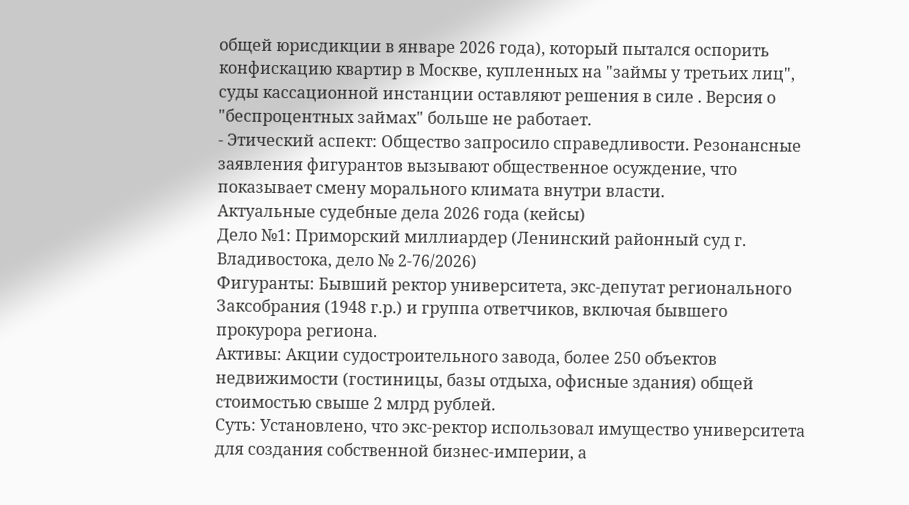общей юрисдикции в январе 2026 года), который пытался оспорить конфискацию квартир в Москве, купленных на "займы у третьих лиц", суды кассационной инстанции оставляют решения в силе . Версия о "беспроцентных займах" больше не работает.
- Этический аспект: Общество запросило справедливости. Резонансные заявления фигурантов вызывают общественное осуждение, что показывает смену морального климата внутри власти.
Актуальные судебные дела 2026 года (кейсы)
Дело №1: Приморский миллиардер (Ленинский районный суд г. Владивостока, дело № 2-76/2026)
Фигуранты: Бывший ректор университета, экс-депутат регионального Заксобрания (1948 г.р.) и группа ответчиков, включая бывшего прокурора региона.
Активы: Акции судостроительного завода, более 250 объектов недвижимости (гостиницы, базы отдыха, офисные здания) общей стоимостью свыше 2 млрд рублей.
Суть: Установлено, что экс-ректор использовал имущество университета для создания собственной бизнес-империи, а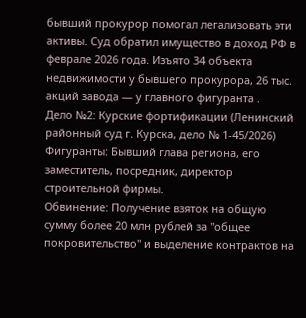бывший прокурор помогал легализовать эти активы. Суд обратил имущество в доход РФ в феврале 2026 года. Изъято 34 объекта недвижимости у бывшего прокурора, 26 тыс. акций завода — у главного фигуранта .
Дело №2: Курские фортификации (Ленинский районный суд г. Курска, дело № 1-45/2026)
Фигуранты: Бывший глава региона, его заместитель, посредник, директор строительной фирмы.
Обвинение: Получение взяток на общую сумму более 20 млн рублей за "общее покровительство" и выделение контрактов на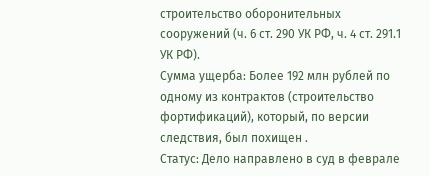строительство оборонительных сооружений (ч. 6 ст. 290 УК РФ, ч. 4 ст. 291.1 УК РФ).
Сумма ущерба: Более 192 млн рублей по одному из контрактов (строительство фортификаций), который, по версии следствия, был похищен .
Статус: Дело направлено в суд в феврале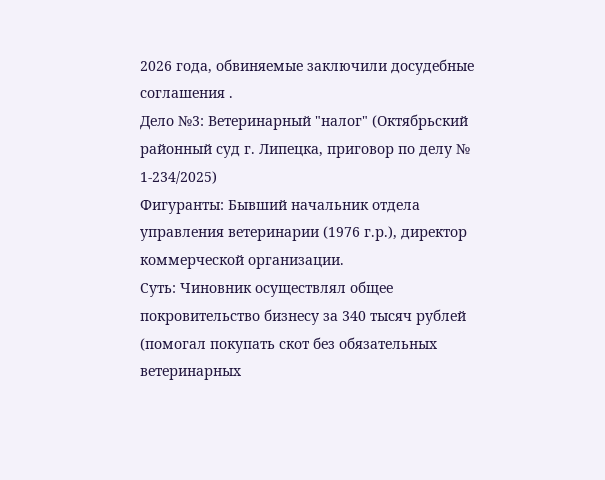2026 года, обвиняемые заключили досудебные соглашения .
Дело №3: Ветеринарный "налог" (Октябрьский районный суд г. Липецка, приговор по делу № 1-234/2025)
Фигуранты: Бывший начальник отдела управления ветеринарии (1976 г.р.), директор коммерческой организации.
Суть: Чиновник осуществлял общее покровительство бизнесу за 340 тысяч рублей (помогал покупать скот без обязательных ветеринарных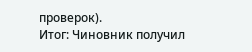проверок).
Итог: Чиновник получил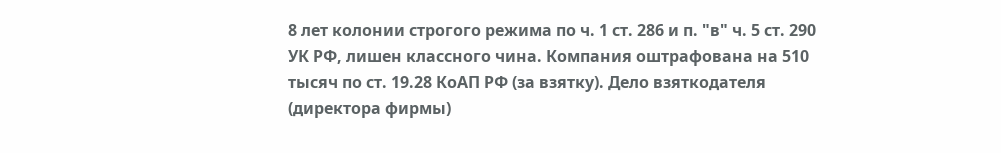8 лет колонии строгого режима по ч. 1 ст. 286 и п. "в" ч. 5 ст. 290 УК РФ, лишен классного чина. Компания оштрафована на 510 тысяч по ст. 19.28 КоАП РФ (за взятку). Дело взяткодателя (директора фирмы)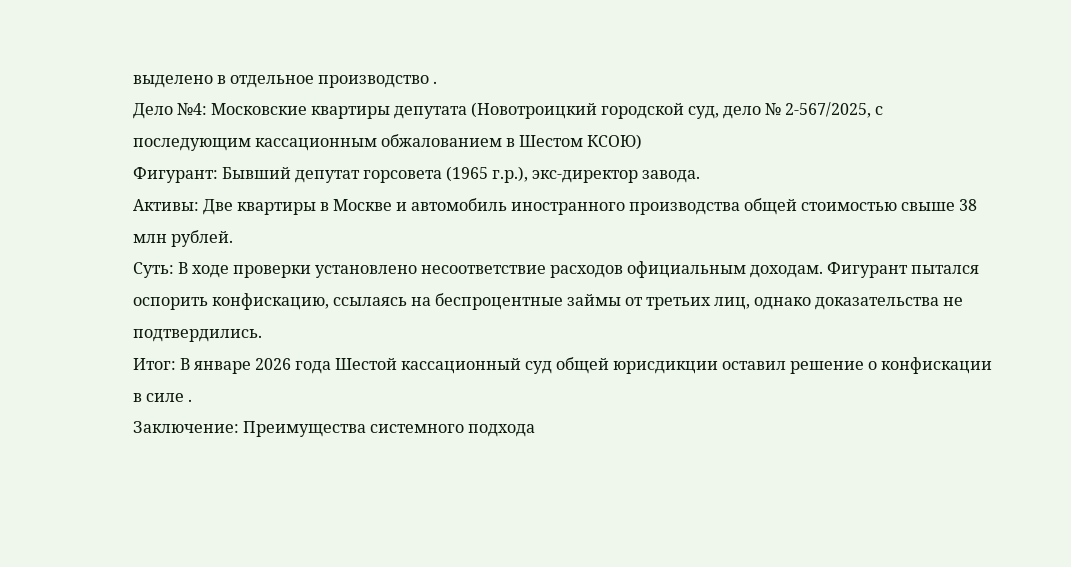выделено в отдельное производство .
Дело №4: Московские квартиры депутата (Новотроицкий городской суд, дело № 2-567/2025, с последующим кассационным обжалованием в Шестом КСОЮ)
Фигурант: Бывший депутат горсовета (1965 г.р.), экс-директор завода.
Активы: Две квартиры в Москве и автомобиль иностранного производства общей стоимостью свыше 38 млн рублей.
Суть: В ходе проверки установлено несоответствие расходов официальным доходам. Фигурант пытался оспорить конфискацию, ссылаясь на беспроцентные займы от третьих лиц, однако доказательства не подтвердились.
Итог: В январе 2026 года Шестой кассационный суд общей юрисдикции оставил решение о конфискации в силе .
Заключение: Преимущества системного подхода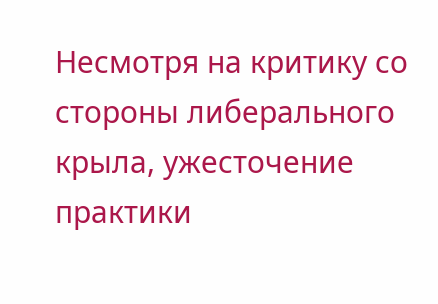Несмотря на критику со стороны либерального крыла, ужесточение практики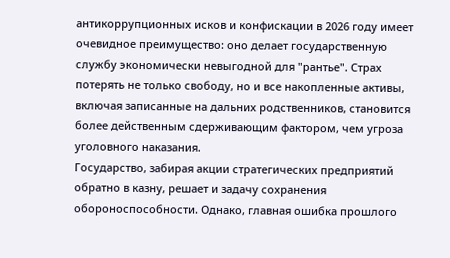антикоррупционных исков и конфискации в 2026 году имеет очевидное преимущество: оно делает государственную службу экономически невыгодной для "рантье". Страх потерять не только свободу, но и все накопленные активы, включая записанные на дальних родственников, становится более действенным сдерживающим фактором, чем угроза уголовного наказания.
Государство, забирая акции стратегических предприятий обратно в казну, решает и задачу сохранения обороноспособности. Однако, главная ошибка прошлого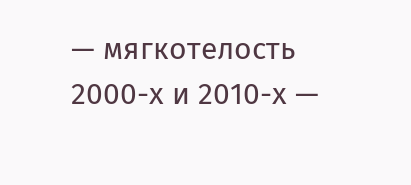— мягкотелость 2000-х и 2010-х —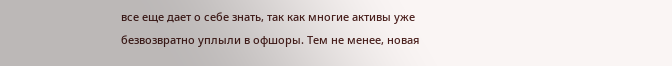все еще дает о себе знать, так как многие активы уже безвозвратно уплыли в офшоры. Тем не менее, новая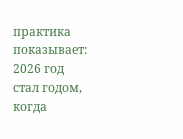практика показывает: 2026 год стал годом, когда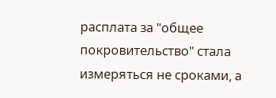расплата за "общее покровительство" стала измеряться не сроками, а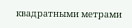квадратными метрами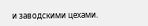и заводскими цехами.